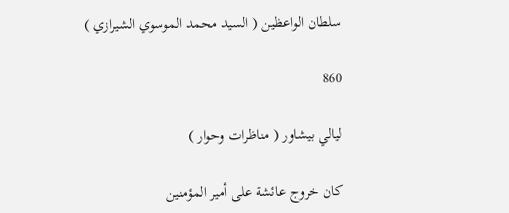سلطان الواعظين ( السيد محمد الموسوي الشيرازي )

860

ليالي بيشاور ( مناظرات وحوار )

كان خروج عائشة على أمير المؤمنين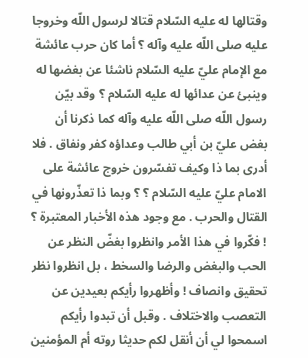وقتالها له عليه السّلام قتالا لرسول اللّه وخروجا عليه صلى اللّه عليه وآله ؟ أما كان حرب عائشة مع الإمام عليّ عليه السّلام ناشئا عن بغضها له وينبئ عن عدائها له عليه السّلام ؟ وقد بيّن رسول اللّه صلى اللّه عليه وآله كما ذكرنا أن بغض عليّ بن أبي طالب وعداؤه كفر ونفاق . فلا أدرى بما ذا وكيف تفسّرون خروج عائشة على الامام عليّ عليه السّلام ؟ ؟ وبما ذا تعذّرونها في القتال والحرب . مع وجود هذه الأخبار المعتبرة ؟ ! فكّروا في هذا الأمر وانظروا بغضّ النظر عن الحب والبغض والرضا والسخط ، بل انظروا نظر تحقيق وانصاف ! وأظهروا رأيكم بعيدين عن التعصب والاختلاف . وقبل أن تبدوا رأيكم اسمحوا لي أن أنقل لكم حديثا روته أم المؤمنين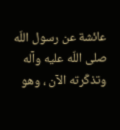عائشة عن رسول اللّه صلى اللّه عليه وآله وتذكّرته الآن ، وهو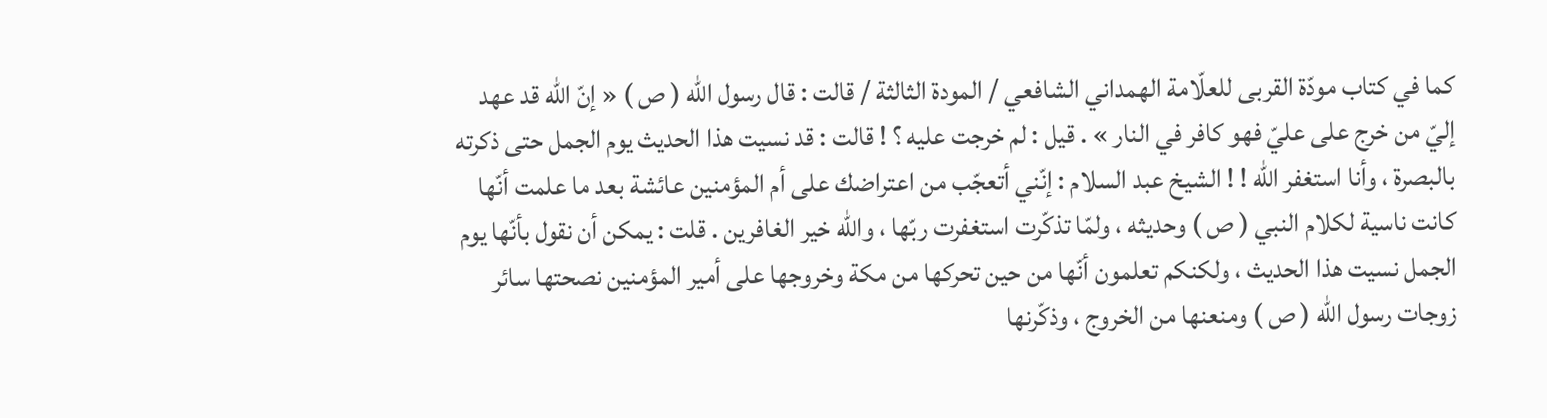كما في كتاب مودّة القربى للعلّامة الهمداني الشافعي / المودة الثالثة / قالت : قال رسول اللّه ( ص ) « إنّ اللّه قد عهد إليّ من خرج على عليّ فهو كافر في النار » . قيل : لم خرجت عليه ؟ ! قالت : قد نسيت هذا الحديث يوم الجمل حتى ذكرته بالبصرة ، وأنا استغفر اللّه ! ! الشيخ عبد السلام : إنّني أتعجّب من اعتراضك على أم المؤمنين عائشة بعد ما علمت أنّها كانت ناسية لكلام النبي ( ص ) وحديثه ، ولمّا تذكّرت استغفرت ربّها ، واللّه خير الغافرين . قلت : يمكن أن نقول بأنّها يوم الجمل نسيت هذا الحديث ، ولكنكم تعلمون أنّها من حين تحركها من مكة وخروجها على أمير المؤمنين نصحتها سائر زوجات رسول اللّه ( ص ) ومنعنها من الخروج ، وذكّرنها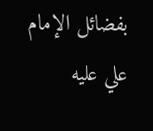بفضائل الإمام علي عليه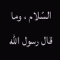السّلام ، وما قال رسول اللّه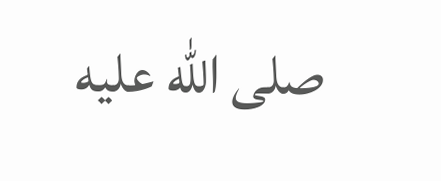صلى اللّه عليه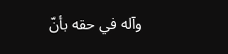وآله في حقه بأنّ